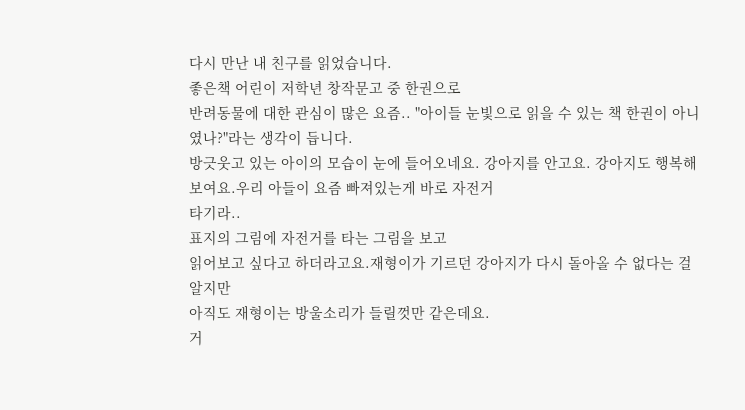다시 만난 내 친구를 읽었습니다.
좋은책 어린이 저학년 창작문고 중 한권으로
반려동물에 대한 관심이 많은 요즘.. "아이들 눈빛으로 읽을 수 있는 책 한권이 아니였나?"라는 생각이 듭니다.
방긋웃고 있는 아이의 모습이 눈에 들어오네요. 강아지를 안고요. 강아지도 행복해 보여요.우리 아들이 요즘 빠져있는게 바로 자전거
타기라..
표지의 그림에 자전거를 타는 그림을 보고
읽어보고 싶다고 하더라고요.재형이가 기르던 강아지가 다시 돌아올 수 없다는 걸 알지만
아직도 재형이는 방울소리가 들릴껏만 같은데요.
거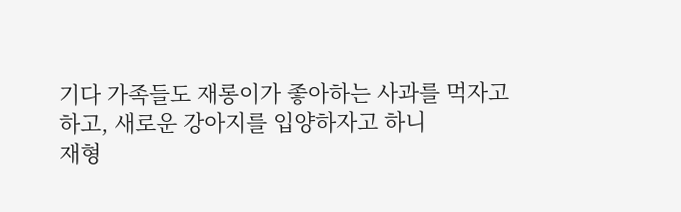기다 가족들도 재롱이가 좋아하는 사과를 먹자고 하고, 새로운 강아지를 입양하자고 하니
재형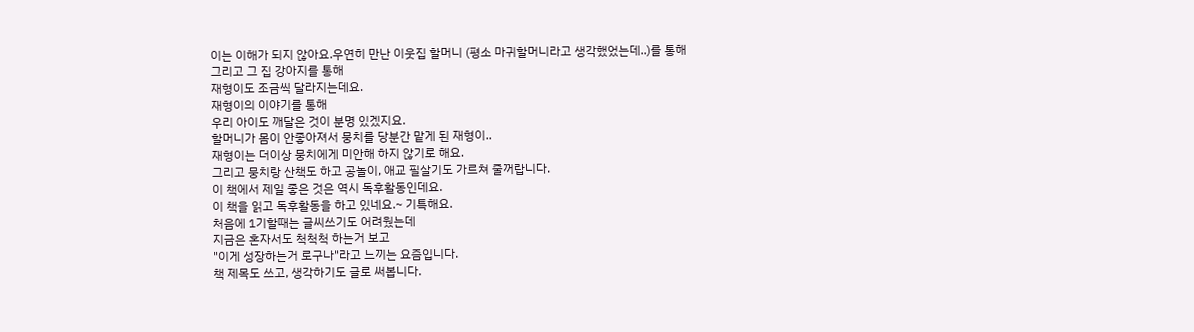이는 이해가 되지 않아요.우연히 만난 이웃집 할머니 (평소 마귀할머니라고 생각했었는데..)를 통해
그리고 그 집 강아지를 통해
재형이도 조금씩 달라지는데요.
재형이의 이야기를 통해
우리 아이도 깨달은 것이 분명 있겠지요.
할머니가 몸이 안좋아져서 뭉치를 당분간 맡게 된 재형이..
재형이는 더이상 뭉치에게 미안해 하지 않기로 해요.
그리고 뭉치랑 산책도 하고 공놀이, 애교 필살기도 가르쳐 줄꺼랍니다.
이 책에서 제일 좋은 것은 역시 독후활동인데요.
이 책을 읽고 독후활동을 하고 있네요.~ 기특해요.
처음에 1기할때는 글씨쓰기도 어려웠는데
지금은 혼자서도 척척척 하는거 보고
"이게 성장하는거 로구나"라고 느끼는 요즘입니다.
책 제목도 쓰고, 생각하기도 글로 써봅니다.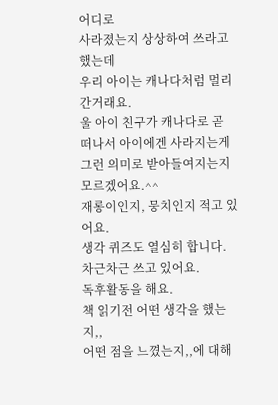어디로
사라졌는지 상상하여 쓰라고 했는데
우리 아이는 캐나다처럼 멀리 간거래요.
울 아이 친구가 캐나다로 곧 떠나서 아이에겐 사라지는게 그런 의미로 받아들여지는지 모르겠어요.^^
재롱이인지, 뭉치인지 적고 있어요.
생각 퀴즈도 열심히 합니다.
차근차근 쓰고 있어요.
독후활동을 해요.
책 읽기전 어떤 생각을 했는지,,
어떤 점을 느꼈는지,,에 대해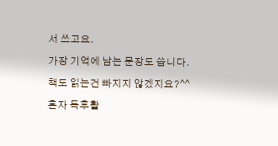서 쓰고요.
가장 기억에 남는 문장도 씁니다.
책도 읽는건 빠지지 않겠지요?^^
혼자 독후활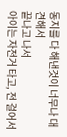동지를 다 해낸것이 너무나 대견해서
끝나고 나서
아이는 자전거 타고, 전 걸어서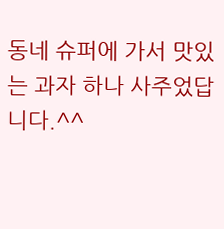동네 슈퍼에 가서 맛있는 과자 하나 사주었답니다.^^